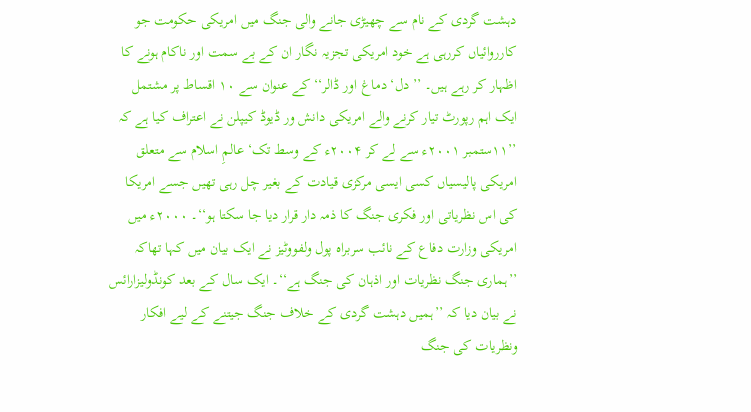دہشت گردی کے نام سے چھیڑی جانے والی جنگ میں امریکی حکومت جو کارروائیاں کررہی ہے خود امریکی تجزیہ نگار ان کے بے سمت اور ناکام ہونے کا اظہار کر رہے ہیں۔ ’’دل‘ دماغ اور ڈالر‘‘ کے عنوان سے ۱۰ اقساط پر مشتمل ایک اہم رپورٹ تیار کرنے والے امریکی دانش ور ڈیوڈ کیپلن نے اعتراف کیا ہے کہ ’’۱۱ستمبر ۲۰۰۱ء سے لے کر ۲۰۰۴ء کے وسط تک‘ عالمِ اسلام سے متعلق امریکی پالیسیاں کسی ایسی مرکزی قیادت کے بغیر چل رہی تھیں جسے امریکا کی اس نظریاتی اور فکری جنگ کا ذمہ دار قرار دیا جا سکتا ہو‘‘۔ ۲۰۰۰ء میں امریکی وزارت دفاع کے نائب سربراہ پول ولفووٹیز نے ایک بیان میں کہا تھاکہ ’’ہماری جنگ نظریات اور اذہان کی جنگ ہے‘‘۔ ایک سال کے بعد کونڈولیزارائس نے بیان دیا کہ ’’ہمیں دہشت گردی کے خلاف جنگ جیتنے کے لیے افکار ونظریات کی جنگ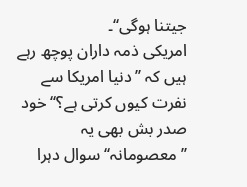جیتنا ہوگی‘‘۔
امریکی ذمہ داران پوچھ رہے ہیں کہ ’’دنیا امریکا سے نفرت کیوں کرتی ہے؟‘‘ خود صدر بش بھی یہ ’’معصومانہ‘‘سوال دہرا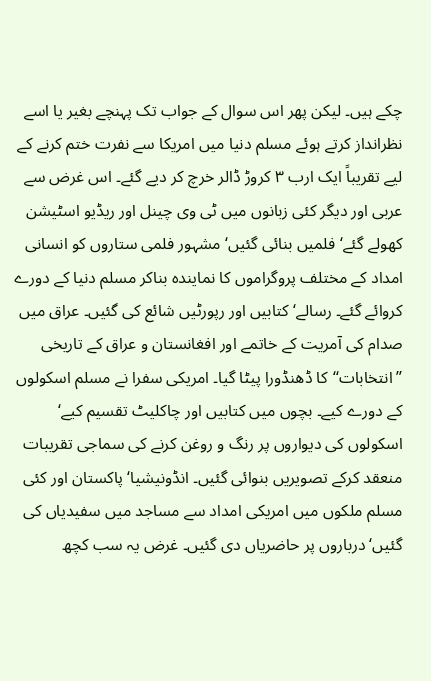چکے ہیں۔ لیکن پھر اس سوال کے جواب تک پہنچے بغیر یا اسے نظرانداز کرتے ہوئے مسلم دنیا میں امریکا سے نفرت ختم کرنے کے لیے تقریباً ایک ارب ۳ کروڑ ڈالر خرچ کر دیے گئے۔ اس غرض سے عربی اور دیگر کئی زبانوں میں ٹی وی چینل اور ریڈیو اسٹیشن کھولے گئے‘ فلمیں بنائی گئیں‘ مشہور فلمی ستاروں کو انسانی امداد کے مختلف پروگراموں کا نمایندہ بناکر مسلم دنیا کے دورے کروائے گئے۔ رسالے‘ کتابیں اور رپورٹیں شائع کی گئیں۔ عراق میں صدام کی آمریت کے خاتمے اور افغانستان و عراق کے تاریخی ’’انتخابات‘‘کا ڈھنڈورا پیٹا گیا۔ امریکی سفرا نے مسلم اسکولوں کے دورے کیے۔ بچوں میں کتابیں اور چاکلیٹ تقسیم کیے‘ اسکولوں کی دیواروں پر رنگ و روغن کرنے کی سماجی تقریبات منعقد کرکے تصویریں بنوائی گئیں۔ انڈونیشیا‘ پاکستان اور کئی مسلم ملکوں میں امریکی امداد سے مساجد میں سفیدیاں کی گئیں‘ درباروں پر حاضریاں دی گئیں۔ غرض یہ سب کچھ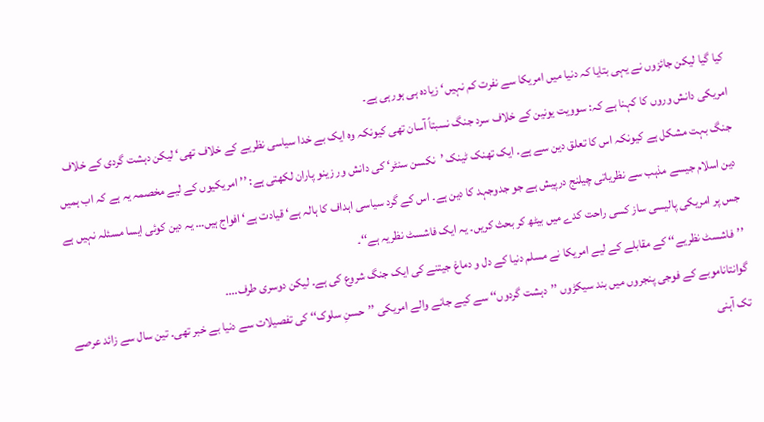کیا گیا لیکن جائزوں نے یہی بتایا کہ دنیا میں امریکا سے نفرت کم نہیں‘ زیادہ ہی ہورہی ہے۔
امریکی دانش وروں کا کہنا ہے کہ: سوویت یونین کے خلاف سرد جنگ نسبتاً آسان تھی کیونکہ وہ ایک بے خدا سیاسی نظریے کے خلاف تھی‘ لیکن دہشت گردی کے خلاف جنگ بہت مشکل ہے کیونکہ اس کا تعلق دین سے ہے۔ ایک تھنک ٹینک ’نکسن سنٹر‘ کی دانش ور زینو پاران لکھتی ہے: ’’امریکیوں کے لیے مخصمہ یہ ہے کہ اب ہمیں دین اسلام جیسے مذہب سے نظریاتی چیلنج درپیش ہے جو جدوجہد کا دین ہے۔ اس کے گرد سیاسی اہداف کا ہالہ ہے‘ قیادت ہے‘ افواج ہیں… یہ دین کوئی ایسا مسئلہ نہیں ہے جس پر امریکی پالیسی ساز کسی راحت کدے میں بیٹھ کر بحث کریں۔ یہ ایک فاشسٹ نظریہ ہے‘‘۔
’’فاشسٹ نظریے‘‘ کے مقابلے کے لیے امریکا نے مسلم دنیا کے دل و دماغ جیتنے کی ایک جنگ شروع کی ہے۔ لیکن دوسری طرف....
گوانتاناموبے کے فوجی پنجروں میں بند سیکڑوں ’’دہشت گردوں‘‘ سے کیے جانے والے امریکی ’’حسنِ سلوک‘‘ کی تفصیلات سے دنیا بے خبر تھی۔ تین سال سے زائد عرصے تک آہنی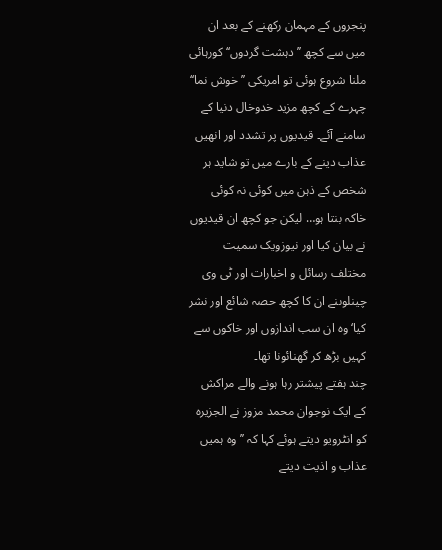پنجروں کے مہمان رکھنے کے بعد ان میں سے کچھ ’’دہشت گردوں‘‘ کورہائی ملنا شروع ہوئی تو امریکی ’’خوش نما‘‘ چہرے کے کچھ مزید خدوخال دنیا کے سامنے آئے۔ قیدیوں پر تشدد اور انھیں عذاب دینے کے بارے میں تو شاید ہر شخص کے ذہن میں کوئی نہ کوئی خاکہ بنتا ہو… لیکن جو کچھ ان قیدیوں نے بیان کیا اور نیوزویک سمیت مختلف رسائل و اخبارات اور ٹی وی چینلوںنے ان کا کچھ حصہ شائع اور نشر کیا‘ وہ ان سب اندازوں اور خاکوں سے کہیں بڑھ کر گھنائونا تھا۔
چند ہفتے پیشتر رہا ہونے والے مراکش کے ایک نوجوان محمد مزوز نے الجزیرہ کو انٹرویو دیتے ہوئے کہا کہ ’’وہ ہمیں عذاب و اذیت دیتے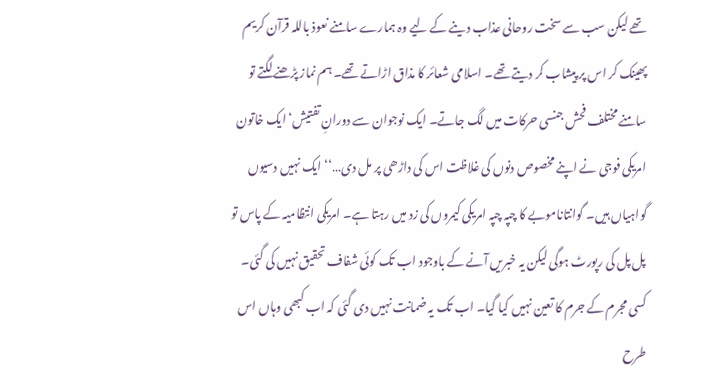تھے لیکن سب سے سخت روحانی عذاب دینے کے لیے وہ ہمارے سامنے نعوذ باللہ قرآن کریم پھینک کر اس پر پیشاب کر دیتے تھے۔ اسلامی شعائر کا مذاق اڑاتے تھے۔ ہم نماز پڑھنے لگتے تو سامنے مختلف فحش جنسی حرکات میں لگ جاتے۔ ایک نوجوان سے دورانِ تفتیش‘ ایک خاتون امریکی فوجی نے اپنے مخصوص دنوں کی غلاظت اس کی داڑھی پر مل دی…‘‘ ایک نہیں دسیوں گواہیاں ہیں۔ گوانتاناموبے کا چپہ چپہ امریکی کیمروں کی زد میں رہتا ہے۔ امریکی انتظامیہ کے پاس تو پل پل کی رپورٹ ہوگی لیکن یہ خبریں آنے کے باوجود اب تک کوئی شفاف تحقیق نہیں کی گئی۔ کسی مجرم کے جرم کا تعین نہیں کیا گیا۔ اب تک یہ ضمانت نہیں دی گئی کہ اب کبھی وہاں اس طرح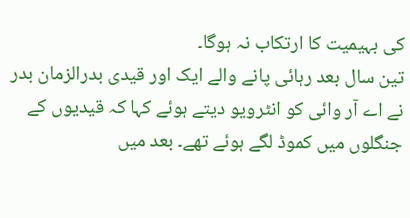کی بہیمیت کا ارتکاب نہ ہوگا۔
تین سال بعد رہائی پانے والے ایک اور قیدی بدرالزمان بدر نے اے آر وائی کو انٹرویو دیتے ہوئے کہا کہ قیدیوں کے جنگلوں میں کموڈ لگے ہوئے تھے۔ بعد میں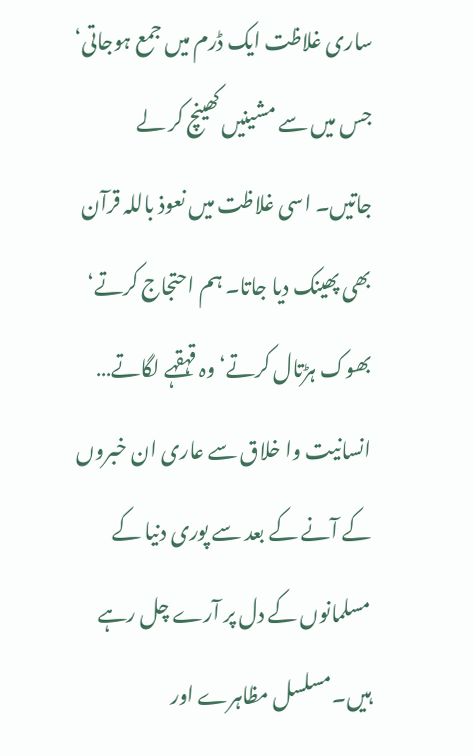ساری غلاظت ایک ڈرم میں جمع ہوجاتی‘ جس میں سے مشینیں کھینچ کر لے جاتیں۔ اسی غلاظت میں نعوذ باللہ قرآن بھی پھینک دیا جاتا۔ ہم احتجاج کرتے‘ بھوک ہڑتال کرتے‘ وہ قہقہے لگاتے…
انسانیت وا خلاق سے عاری ان خبروں کے آنے کے بعد سے پوری دنیا کے مسلمانوں کے دل پر آرے چل رہے ہیں۔مسلسل مظاہرے اور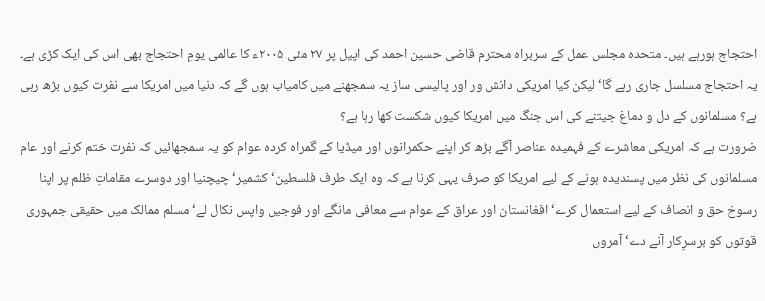احتجاج ہورہے ہیں۔ متحدہ مجلس عمل کے سربراہ محترم قاضی حسین احمد کی اپیل پر ۲۷ مئی ۲۰۰۵ء کا عالمی یومِ احتجاج بھی اس کی ایک کڑی ہے۔ یہ احتجاج مسلسل جاری رہے گا‘ لیکن کیا امریکی دانش ور اور پالیسی ساز یہ سمجھنے میں کامیاب ہوں گے کہ دنیا میں امریکا سے نفرت کیوں بڑھ رہی ہے؟ مسلمانوں کے دل و دماغ جیتنے کی اس جنگ میں امریکا کیوں شکست کھا رہا ہے؟
ضرورت ہے کہ امریکی معاشرے کے فہمیدہ عناصر آگے بڑھ کر اپنے حکمرانوں اور میڈیا کے گمراہ کردہ عوام کو یہ سمجھائیں کہ نفرت ختم کرنے اور عام مسلمانوں کی نظر میں پسندیدہ ہونے کے لیے امریکا کو صرف یہی کرنا ہے کہ وہ ایک طرف فلسطین‘ کشمیر‘ چیچنیا اور دوسرے مقاماتِ ظلم پر اپنا رسوخ حق و انصاف کے لیے استعمال کرے‘ افغانستان اور عراق کے عوام سے معافی مانگے اور فوجیں واپس نکال لے‘ مسلم ممالک میں حقیقی جمہوری قوتوں کو برسرِکار آنے دے‘ آمروں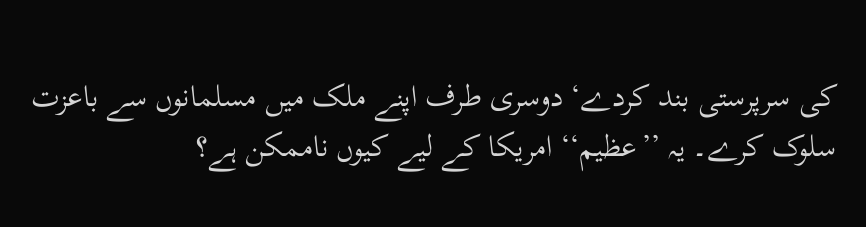کی سرپرستی بند کردے‘ دوسری طرف اپنے ملک میں مسلمانوں سے باعزت سلوک کرے۔ یہ ’’عظیم‘‘ امریکا کے لیے کیوں ناممکن ہے؟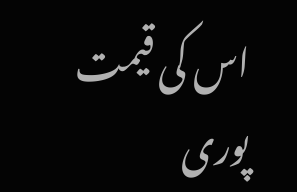اس کی قیمت پوری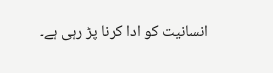انسانیت کو ادا کرنا پڑ رہی ہے۔